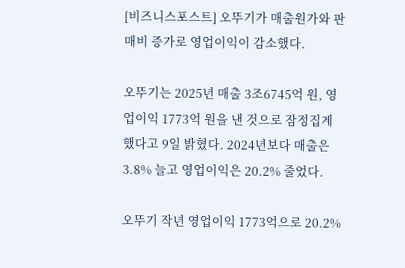[비즈니스포스트] 오뚜기가 매출원가와 판매비 증가로 영업이익이 감소했다.

오뚜기는 2025년 매출 3조6745억 원, 영업이익 1773억 원을 낸 것으로 잠정집계했다고 9일 밝혔다. 2024년보다 매출은 3.8% 늘고 영업이익은 20.2% 줄었다.

오뚜기 작년 영업이익 1773억으로 20.2%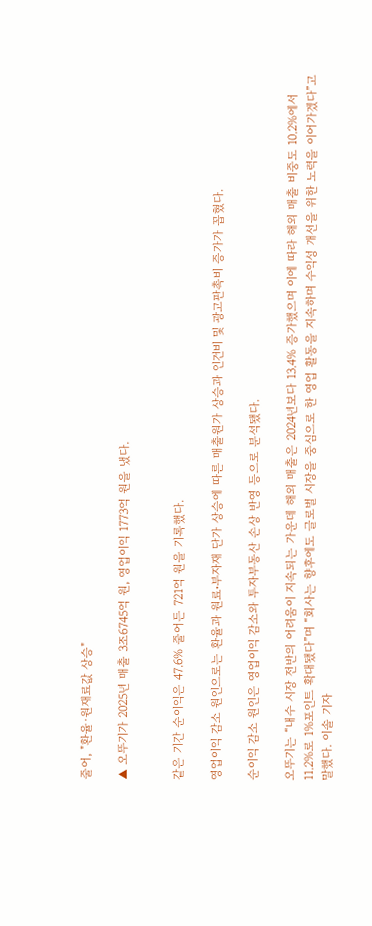줄어, "환율·원재료값 상승"

▲ 오뚜기가 2025년 매출 3조6745억 원, 영업이익 1773억 원을 냈다.


같은 기간 순이익은 47.6% 줄어든 721억 원을 기록했다.

영업이익 감소 원인으로는 환율과 원료ᐧ부자재 단가 상승에 따른 매출원가 상승과 인건비 및 광고판촉비 증가가 꼽혔다.

순이익 감소 원인은 영업이익 감소와 투자부동산 손상 반영 등으로 분석됐다.

오뚜기는 “내수 시장 전반의 어려움이 지속되는 가운데 해외 매출은 2024년보다 13.4% 증가했으며 이에 따라 해외 매출 비중도 10.2%에서 11.2%로 1%포인트 확대됐다”며 “회사는 향후에도 글로벌 시장을 중심으로 한 영업 활동을 지속하며 수익성 개선을 위한 노력을 이어가겠다”고 말했다. 이솔 기자